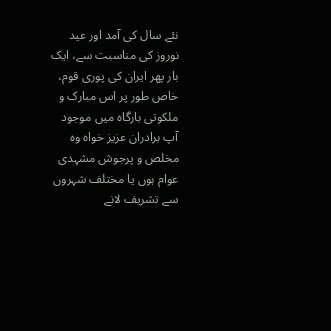نئے سال کی آمد اور عید نوروز کی مناسبت سے، ایک بار پھر ایران کی پوری قوم، خاص طور پر اس مبارک و ملکوتی بارگاہ میں موجود آپ برادران عزیز خواہ وہ مخلص و پرجوش مشہدی عوام ہوں یا مختلف شہروں سے تشریف لانے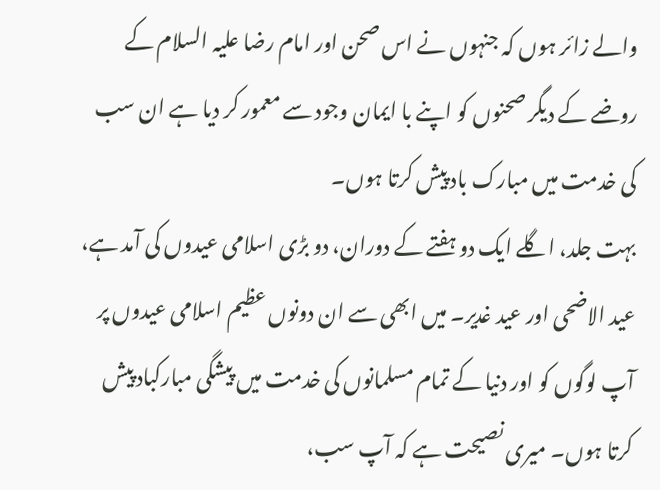والے زائر ہوں کہ جنہوں نے اس صحن اور امام رضا علیہ السلام کے روضے کے دیگر صحنوں کو اپنے با ایمان وجود سے معمور کر دیا ہے ان سب کی خدمت میں مبارک باد پیش کرتا ہوں۔
بہت جلد، اگلے ایک دو ہفتے کے دوران، دو بڑی اسلامی عیدوں کی آمد ہے، عید الاضحی اور عید غدیر۔ میں ابھی سے ان دونوں عظیم اسلامی عیدوں پر آپ لوگوں کو اور دنیا کے تمام مسلمانوں کی خدمت میں پیشگی مبارکباد پیش کرتا ہوں۔ میری نصیحت ہے کہ آپ سب،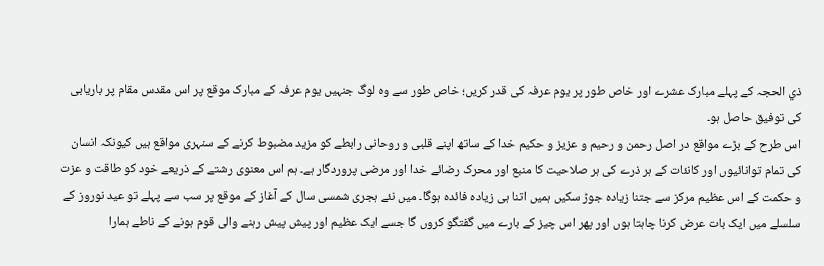ذي الحجہ کے پہلے مبارک عشرے اور خاص طور پر یوم عرفہ کی قدر کریں؛ خاص طور سے وہ لوگ جنہيں یوم عرفہ کے مبارک موقع پر اس مقدس مقام پر باریابی کی توفیق حاصل ہو۔
اس طرح کے بڑے مواقع در اصل رحمن و رحیم و عزيز و حکیم خدا کے ساتھ اپنے قلبی و روحانی رابطے کو مزید مضبوط کرنے کے سنہری مواقع ہیں کیونکہ انسان کی تمام توانائیوں اور کانئات کے ہر ذرے کی ہر صلاحیت کا منبع اور محرک رضائے خدا اور مرضی پروردگار ہے۔ ہم اس معنوی رشتے کے ذریعے خود کو طاقت و عزت و حکمت کے اس عظیم مرکز سے جتنا زیادہ جوڑ سکیں ہمیں اتنا ہی زیادہ فائدہ ہوگا۔ میں نئے ہجری شمسی سال کے آغاز کے موقع پر سب سے پہلے تو عید نوروز کے سلسلے میں ایک بات عرض کرنا چاہتا ہوں اور پھر اس چیز کے بارے میں گفتگو کروں گا جسے ایک عظیم اور پیش پیش رہنے والی قوم ہونے کے ناطے ہمارا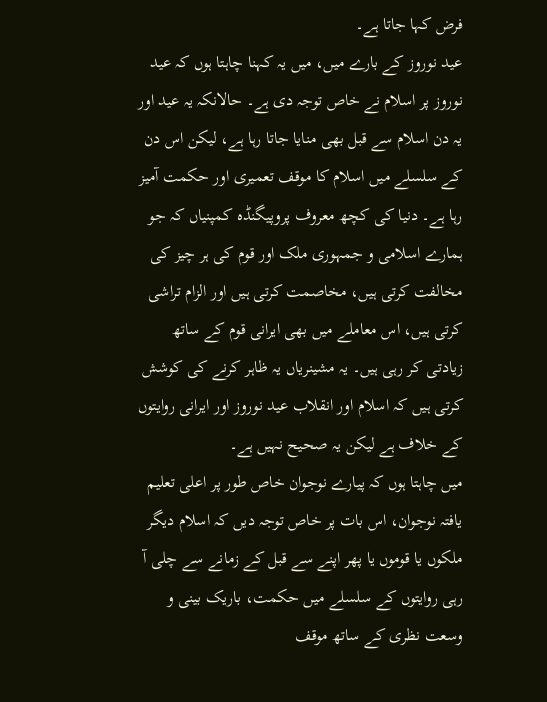فرض کہا جاتا ہے۔
عید نوروز کے بارے میں، میں یہ کہنا چاہتا ہوں کہ عید نوروز پر اسلام نے خاص توجہ دی ہے۔ حالانکہ یہ عید اور یہ دن اسلام سے قبل بھی منایا جاتا رہا ہے، لیکن اس دن کے سلسلے میں اسلام کا موقف تعمیری اور حکمت آمیز رہا ہے۔ دنیا کی کچھ معروف پروپیگنڈہ کمپنیاں کہ جو ہمارے اسلامی و جمہوری ملک اور قوم کی ہر چیز کی مخالفت کرتی ہيں، مخاصمت کرتی ہيں اور الزام تراشی کرتی ہيں، اس معاملے میں بھی ایرانی قوم کے ساتھ زیادتی کر رہی ہیں۔ یہ مشینریاں یہ ظاہر کرنے کی کوشش کرتی ہیں کہ اسلام اور انقلاب عید نوروز اور ایرانی روایتوں کے خلاف ہے لیکن یہ صحیح نہيں ہے۔
میں چاہتا ہوں کہ پیارے نوجوان خاص طور پر اعلی تعلیم یافتہ نوجوان، اس بات پر خاص توجہ دیں کہ اسلام دیگر ملکوں یا قوموں یا پھر اپنے سے قبل کے زمانے سے چلی آ رہی روایتوں کے سلسلے میں حکمت، باریک بینی و وسعت نظری کے ساتھ موقف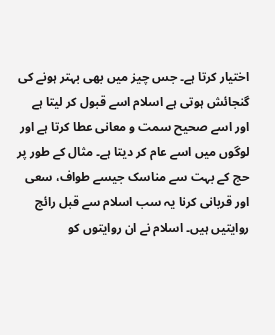اختیار کرتا ہے۔ جس چیز میں بھی بہتر ہونے کی گنجائش ہوتی ہے اسلام اسے قبول کر لیتا ہے اور اسے صحیح سمت و معانی عطا کرتا ہے اور لوگوں میں اسے عام کر دیتا ہے۔ مثال کے طور پر حج کے بہت سے مناسک جیسے طواف، سعی اور قربانی کرنا یہ سب اسلام سے قبل رائج روایتیں ہیں۔ اسلام نے ان روایتوں کو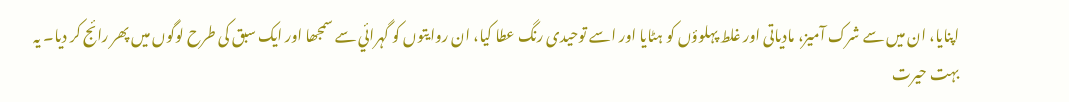اپنایا، ان میں سے شرک آمیز، مادیاتی اور غلط پہلوؤں کو ہٹایا اور اسے توحیدی رنگ عطا کیا، ان روایتوں کو گہرائي سے سمجھا اور ایک سبق کی طرح لوگوں میں پھر رائج کر دیا۔ یہ بہت حیرت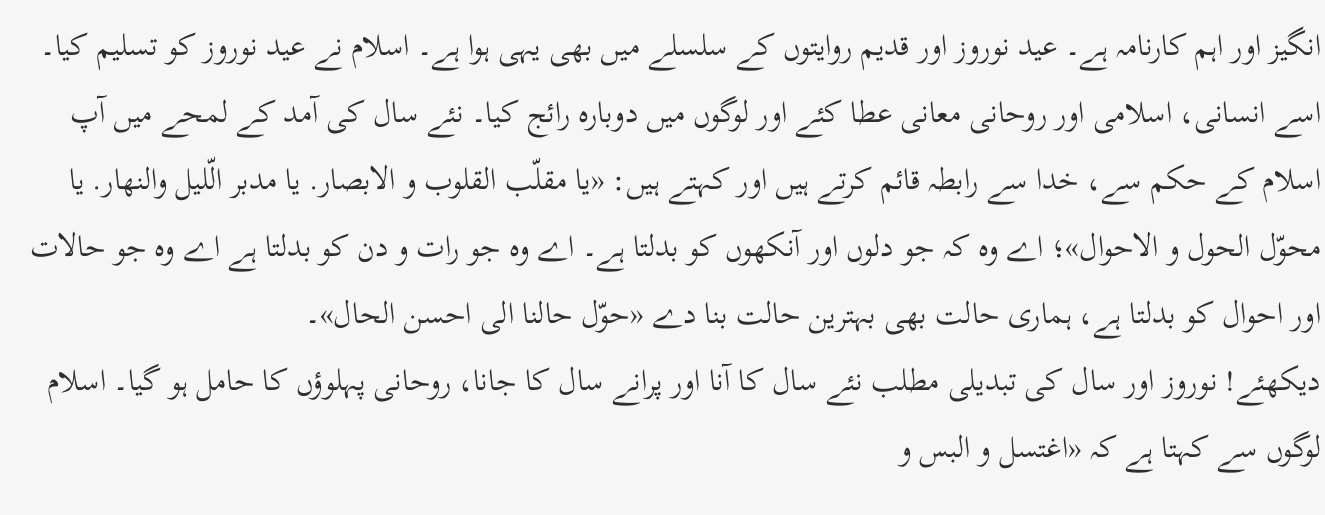انگیز اور اہم کارنامہ ہے۔ عید نوروز اور قدیم روایتوں کے سلسلے میں بھی یہی ہوا ہے۔ اسلام نے عید نوروز کو تسلیم کیا۔ اسے انسانی، اسلامی اور روحانی معانی عطا کئے اور لوگوں میں دوبارہ رائج کیا۔ نئے سال کی آمد کے لمحے ميں آپ اسلام کے حکم سے، خدا سے رابطہ قائم کرتے ہيں اور کہتے ہيں: «یا مقلّب القلوب و الابصار. یا مدبر الّلیل والنهار. یا محوّل الحول و الاحوال»؛ اے وہ کہ جو دلوں اور آنکھوں کو بدلتا ہے۔ اے وہ جو رات و دن کو بدلتا ہے اے وہ جو حالات اور احوال کو بدلتا ہے، ہماری حالت بھی بہترین حالت بنا دے «حوّل حالنا الی احسن الحال»۔
دیکھئے! نوروز اور سال کی تبدیلی مطلب نئے سال کا آنا اور پرانے سال کا جانا، روحانی پہلوؤں کا حامل ہو گیا۔ اسلام لوگوں سے کہتا ہے کہ «اغتسل و البس و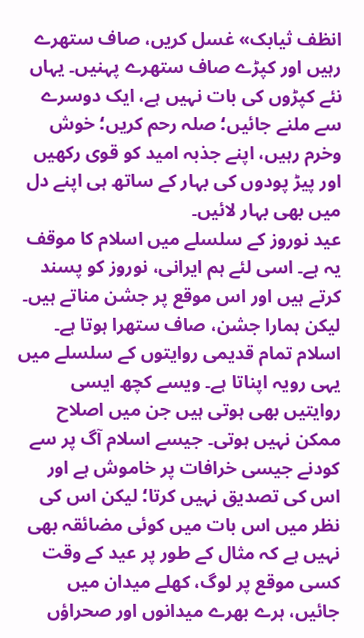انظف ثیابک» غسل کریں، صاف ستھرے رہیں اور کپڑے صاف ستھرے پہنیں۔ یہاں نئے کپڑوں کی بات نہيں ہے، ایک دوسرے سے ملنے جائيں؛ صلہ رحم کریں؛ خوش وخرم رہيں، اپنے جذبہ امید کو قوی رکھیں اور پیڑ پودوں کی بہار کے ساتھ ہی اپنے دل میں بھی بہار لائيں۔
عید نوروز کے سلسلے میں اسلام کا موقف یہ ہے۔ اسی لئے ہم ایرانی، نوروز کو پسند کرتے ہيں اور اس موقع پر جشن مناتے ہیں۔ لیکن ہمارا جشن، صاف ستھرا ہوتا ہے۔ اسلام تمام قدیمی روایتوں کے سلسلے میں یہی رویہ اپناتا ہے۔ ویسے کچھ ایسی روایتیں بھی ہوتی ہيں جن میں اصلاح ممکن نہيں ہوتی۔ جیسے اسلام آگ پر سے کودنے جیسی خرافات پر خاموش ہے اور اس کی تصدیق نہيں کرتا؛ لیکن اس کی نظر میں اس بات میں کوئی مضائقہ بھی نہیں ہے کہ مثال کے طور پر عید کے وقت کسی موقع پر لوگ، کھلے میدان میں جائيں، ہرے بھرے میدانوں اور صحراؤں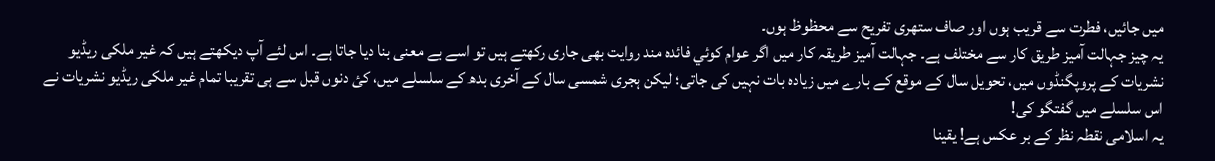میں جائيں، فطرت سے قریب ہوں اور صاف ستھری تفریح سے محظوظ ہوں۔
یہ چیز جہالت آمیز طریق کار سے مختلف ہے۔ جہالت آمیز طریقہ کار میں اگر عوام کوئي فائدہ مند روایت بھی جاری رکھتے ہيں تو اسے بے معنی بنا دیا جاتا ہے۔ اس لئے آپ دیکھتے ہیں کہ غیر ملکی ریڈیو نشریات کے پروپگنڈوں میں، تحویل سال کے موقع کے بارے میں زيادہ بات نہيں کی جاتی؛ لیکن ہجری شمسی سال کے آخری بدھ کے سلسلے میں، کئ دنوں قبل سے ہی تقریبا تمام غیر ملکی ریڈیو نشریات نے اس سلسلے میں گفتگو کی!
یہ اسلامی نقطہ نظر کے بر عکس ہے! یقینا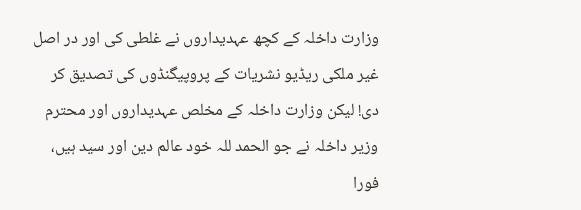وزارت داخلہ کے کچھ عہدیداروں نے غلطی کی اور در اصل غیر ملکی ریڈیو نشریات کے پروپیگنڈوں کی تصدیق کر دی! لیکن وزارت داخلہ کے مخلص عہدیداروں اور محترم وزير داخلہ نے جو الحمد للہ خود عالم دین اور سید ہیں، فورا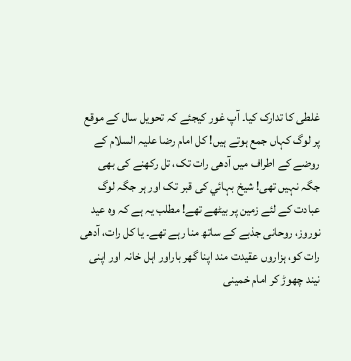غلطی کا تدارک کیا۔ آپ غور کیجئے کہ تحویل سال کے موقع پر لوگ کہاں جمع ہوتے ہيں! کل امام رضا علیہ السلام کے روضے کے اطراف میں آدھی رات تک، تل رکھنے کی بھی جگہ نہیں تھی! شیخ بہائي کی قبر تک اور ہر جگہ لوگ عبادت کے لئے زمین پر بیٹھے تھے! مطلب یہ ہے کہ وہ عید نوروز، روحانی جذبے کے ساتھ منا رہے تھے۔ یا کل رات، آدھی رات کو، ہزاروں عقیدت مند اپنا گھر باراور اہل خانہ اور اپنی نیند چھوڑ کر امام خمینی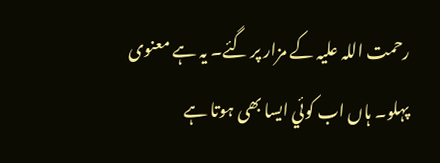رحمت اللہ علیہ کے مزار پر گئے۔ یہ ہے معنوی پہلو۔ ہاں اب کوئي ایسا بھی ہوتا ہے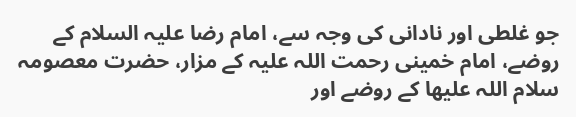جو غلطی اور نادانی کی وجہ سے، امام رضا علیہ السلام کے روضے، امام خمینی رحمت اللہ علیہ کے مزار، حضرت معصومہ سلام اللہ علیھا کے روضے اور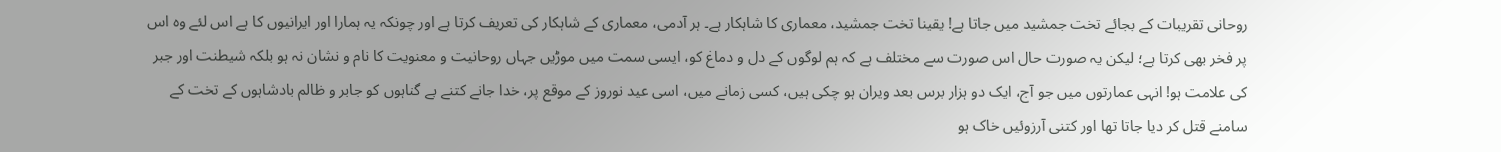روحانی تقریبات کے بجائے تخت جمشید میں جاتا ہے! یقینا تخت جمشید، معماری کا شاہکار ہے۔ ہر آدمی، معماری کے شاہکار کی تعریف کرتا ہے اور چونکہ یہ ہمارا اور ایرانیوں کا ہے اس لئے وہ اس پر فخر بھی کرتا ہے؛ لیکن یہ صورت حال اس صورت سے مختلف ہے کہ ہم لوگوں کے دل و دماغ کو، ایسی سمت میں موڑیں جہاں روحانیت و معنویت کا نام و نشان نہ ہو بلکہ شیطنت اور جبر کی علامت ہو! انہی عمارتوں میں جو آج، ایک دو ہزار برس بعد ویران ہو چکی ہيں، کسی زمانے میں، اسی عید نوروز کے موقع پر، خدا جانے کتنے بے گناہوں کو جابر و ظالم بادشاہوں کے تخت کے سامنے قتل کر دیا جاتا تھا اور کتنی آرزوئيں خاک ہو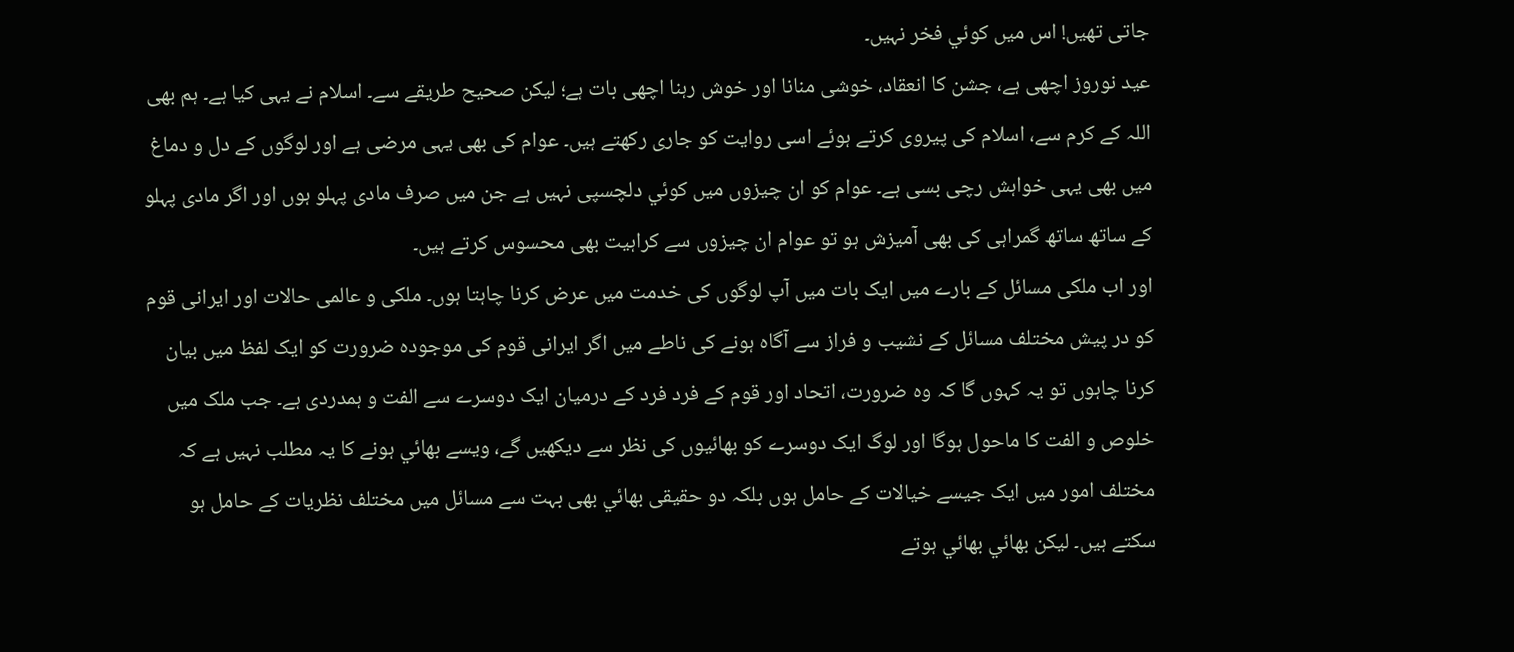جاتی تھیں! اس میں کوئي فخر نہيں۔
عید نوروز اچھی ہے، جشن کا انعقاد، خوشی منانا اور خوش رہنا اچھی بات ہے؛ لیکن صحیح طریقے سے۔ اسلام نے یہی کیا ہے۔ ہم بھی اللہ کے کرم سے، اسلام کی پیروی کرتے ہوئے اسی روایت کو جاری رکھتے ہیں۔ عوام کی بھی یہی مرضی ہے اور لوگوں کے دل و دماغ میں بھی یہی خواہش رچی بسی ہے۔ عوام کو ان چیزوں میں کوئي دلچسپی نہيں ہے جن میں صرف مادی پہلو ہوں اور اگر مادی پہلو کے ساتھ ساتھ گمراہی کی بھی آمیزش ہو تو عوام ان چیزوں سے کراہیت بھی محسوس کرتے ہيں۔
اور اب ملکی مسائل کے بارے میں ایک بات میں آپ لوگوں کی خدمت میں عرض کرنا چاہتا ہوں۔ ملکی و عالمی حالات اور ایرانی قوم کو در پیش مختلف مسائل کے نشیب و فراز سے آگاہ ہونے کی ناطے میں اگر ایرانی قوم کی موجودہ ضرورت کو ایک لفظ میں بیان کرنا چاہوں تو یہ کہوں گا کہ وہ ضرورت، اتحاد اور قوم کے فرد فرد کے درمیان ایک دوسرے سے الفت و ہمدردی ہے۔ جب ملک میں خلوص و الفت کا ماحول ہوگا اور لوگ ایک دوسرے کو بھائيوں کی نظر سے دیکھیں گے، ویسے بھائي ہونے کا یہ مطلب نہيں ہے کہ مختلف امور میں ایک جیسے خیالات کے حامل ہوں بلکہ دو حقیقی بھائي بھی بہت سے مسائل میں مختلف نظریات کے حامل ہو سکتے ہيں۔ لیکن بھائي بھائي ہوتے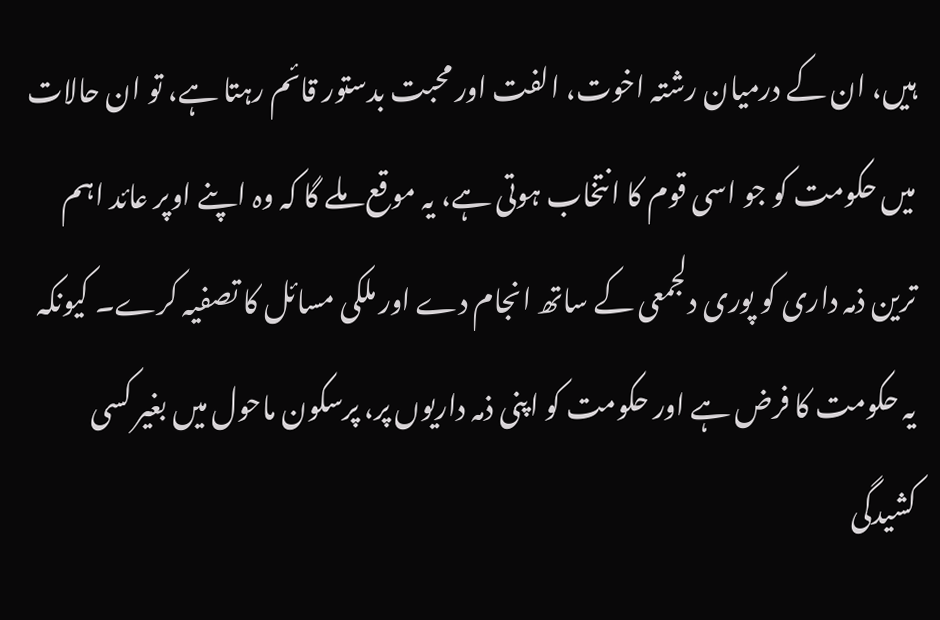ہيں، ان کے درمیان رشتہ اخوت، الفت اور محبت بدستور قائم رہتا ہے، تو ان حالات میں حکومت کو جو اسی قوم کا انتخاب ہوتی ہے، یہ موقع ملے گا کہ وہ اپنے اوپر عائد اہم ترین ذمہ داری کو پوری دلجمعی کے ساتھ انجام دے اور ملکی مسائل کا تصفیہ کرے۔ کیونکہ یہ حکومت کا فرض ہے اور حکومت کو اپنی ذمہ داریوں پر، پرسکون ماحول میں بغیر کسی کشیدگی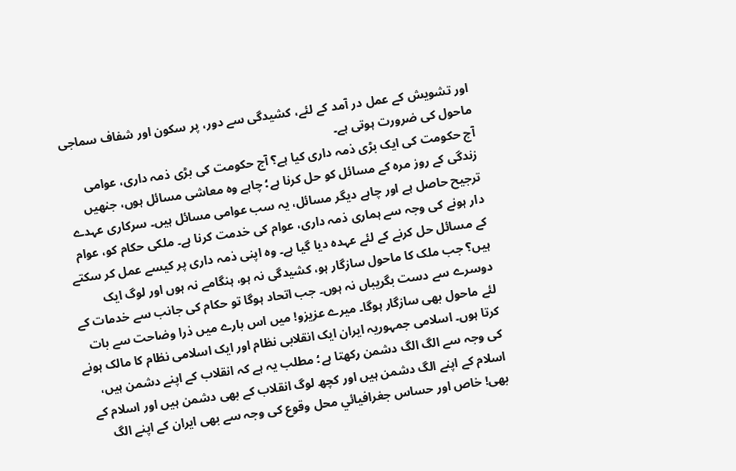اور تشویش کے عمل در آمد کے لئے، کشیدگی سے دور، پر سکون اور شفاف سماجی ماحول کی ضرورت ہوتی ہے۔
آج حکومت کی ایک بڑی ذمہ داری کیا ہے؟ آج حکومت کی بڑی ذمہ داری، عوامی زندگی کے روز مرہ کے مسائل کو حل کرنا ہے؛ چاہے وہ معاشی مسائل ہوں، جنھیں ترجیح حاصل ہے اور چاہے دیگر مسائل، یہ سب عوامی مسائل ہيں۔ سرکاری عہدے دار ہونے کی وجہ سے ہماری ذمہ داری، عوام کی خدمت کرنا ہے۔ ملکی حکام کو، عوام کے مسائل حل کرنے کے لئے عہدہ دیا گيا ہے۔ وہ اپنی ذمہ داری پر کیسے عمل کر سکتے ہیں؟ جب ملک کا ماحول سازگار ہو، کشیدگی نہ ہو، ہنگامے نہ ہوں اور لوگ ایک دوسرے سے دست بگریباں نہ ہوں۔ جب اتحاد ہوگا تو حکام کی جانب سے خدمات کے لئے ماحول بھی سازگار ہوگا۔ میرے عزیزو! میں اس بارے میں ذرا وضاحت سے بات کرتا ہوں۔ اسلامی جمہوریہ ایران ایک انقلابی نظام اور ایک اسلامی نظام کا مالک ہونے کی وجہ سے الگ الگ دشمن رکھتا ہے؛ مطلب یہ ہے کہ انقلاب کے اپنے دشمن ہیں، اسلام کے اپنے الگ دشمن ہیں اور کچھ لوگ انقلاب کے بھی دشمن ہیں اور اسلام کے بھی! خاص اور حساس جغرافیائي محل وقوع کی وجہ سے بھی ایران کے اپنے الگ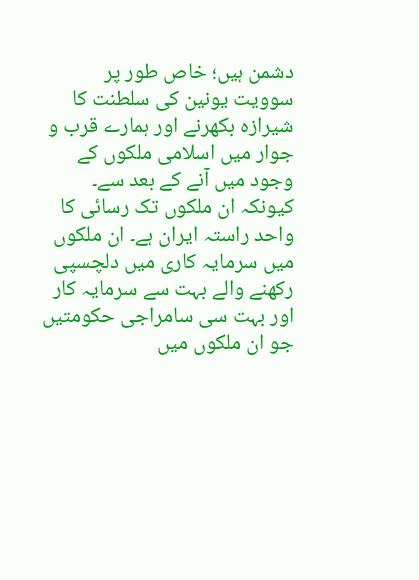دشمن ہيں؛ خاص طور پر سوویت یونین کی سلطنت کا شیرازہ بکھرنے اور ہمارے قرب و جوار میں اسلامی ملکوں کے وجود میں آنے کے بعد سے۔ کیونکہ ان ملکوں تک رسائی کا واحد راستہ ایران ہے۔ ان ملکوں میں سرمایہ کاری میں دلچسپی رکھنے والے بہت سے سرمایہ کار اور بہت سی سامراجی حکومتیں جو ان ملکوں میں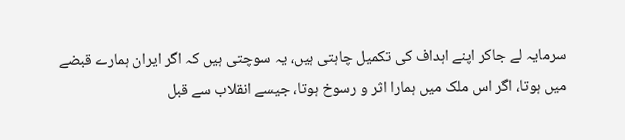سرمایہ لے جاکر اپنے اہداف کی تکمیل چاہتی ہیں، یہ سوچتی ہیں کہ اگر ایران ہمارے قبضے میں ہوتا، اگر اس ملک میں ہمارا اثر و رسوخ ہوتا، جیسے انقلاب سے قبل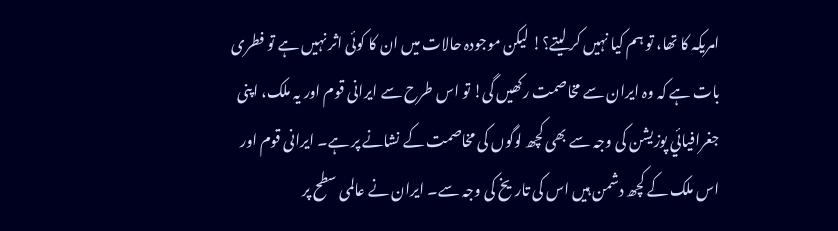امریکہ کا تھا، تو ہم کیا نہيں کر لیتے؟! لیکن موجودہ حالات میں ان کا کوئی اثر نہيں ہے تو فطری بات ہے کہ وہ ایران سے مخاصمت رکھیں گی! تو اس طرح سے ایرانی قوم اور یہ ملک، اپنی جغرافیائي پوزیشن کی وجہ سے بھی کچھ لوگوں کی مخاصمت کے نشانے پر ہے۔ ایرانی قوم اور اس ملک کے کچھ دشمن ہیں اس کی تاریخ کی وجہ سے۔ ایران نے عالمی سطح پر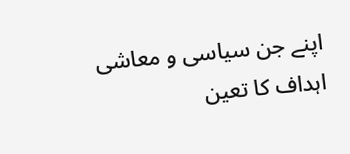اپنے جن سیاسی و معاشی اہداف کا تعین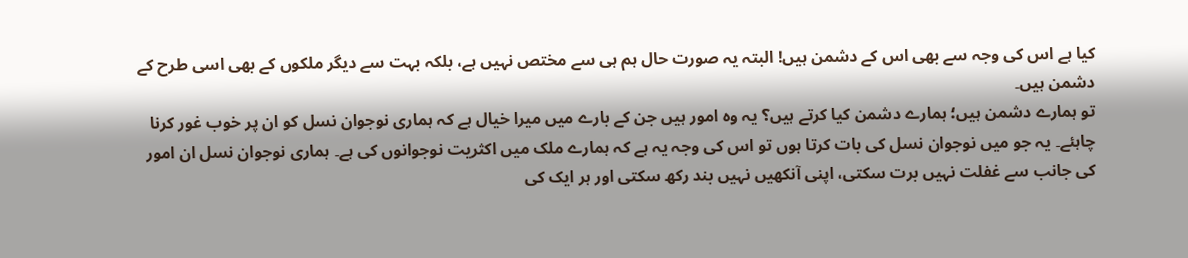کیا ہے اس کی وجہ سے بھی اس کے دشمن ہیں! البتہ یہ صورت حال ہم ہی سے مختص نہيں ہے، بلکہ بہت سے دیگر ملکوں کے بھی اسی طرح کے دشمن ہیں۔
تو ہمارے دشمن ہیں؛ ہمارے دشمن کیا کرتے ہیں؟ یہ وہ امور ہیں جن کے بارے میں میرا خیال ہے کہ ہماری نوجوان نسل کو ان پر خوب غور کرنا چاہئے۔ یہ جو میں نوجوان نسل کی بات کرتا ہوں تو اس کی وجہ یہ ہے کہ ہمارے ملک میں اکثریت نوجوانوں کی ہے۔ ہماری نوجوان نسل ان امور کی جانب سے غفلت نہیں برت سکتی، اپنی آنکھیں نہيں بند رکھ سکتی اور ہر ایک کی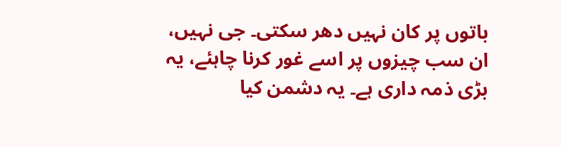باتوں پر کان نہيں دھر سکتی۔ جی نہیں، ان سب چیزوں پر اسے غور کرنا چاہئے، یہ بڑی ذمہ داری ہے۔ یہ دشمن کیا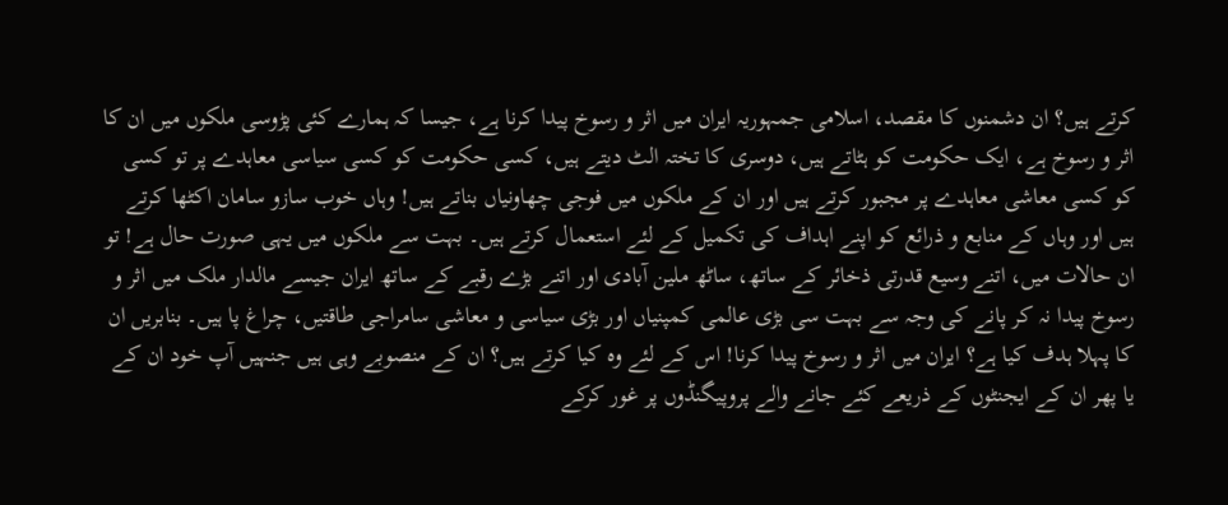کرتے ہیں؟ ان دشمنوں کا مقصد، اسلامی جمہوریہ ایران میں اثر و رسوخ پیدا کرنا ہے، جیسا کہ ہمارے کئی پڑوسی ملکوں میں ان کا اثر و رسوخ ہے، ایک حکومت کو ہٹاتے ہیں، دوسری کا تختہ الٹ دیتے ہیں، کسی حکومت کو کسی سیاسی معاہدے پر تو کسی کو کسی معاشی معاہدے پر مجبور کرتے ہيں اور ان کے ملکوں میں فوجی چھاونیاں بناتے ہيں! وہاں خوب سازو سامان اکٹھا کرتے ہيں اور وہاں کے منابع و ذرائع کو اپنے اہداف کی تکمیل کے لئے استعمال کرتے ہيں۔ بہت سے ملکوں میں یہی صورت حال ہے! تو ان حالات میں، اتنے وسیع قدرتی ذخائر کے ساتھ، ساٹھ ملین آبادی اور اتنے بڑے رقبے کے ساتھ ایران جیسے مالدار ملک میں اثر و رسوخ پیدا نہ کر پانے کی وجہ سے بہت سی بڑی عالمی کمپنیاں اور بڑی سیاسی و معاشی سامراجی طاقتیں، چراغ پا ہيں۔ بنابریں ان کا پہلا ہدف کیا ہے؟ ایران میں اثر و رسوخ پیدا کرنا! اس کے لئے وہ کیا کرتے ہيں؟ ان کے منصوبے وہی ہيں جنہيں آپ خود ان کے یا پھر ان کے ایجنٹوں کے ذریعے کئے جانے والے پروپیگنڈوں پر غور کرکے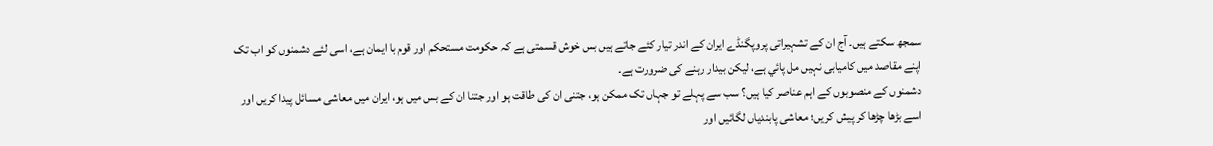سمجھ سکتے ہيں۔ آج ان کے تشہیراتی پروپگنڈے ایران کے اندر تیار کئے جاتے ہيں بس خوش قسمتی ہے کہ حکومت مستحکم اور قوم با ایمان ہے، اسی لئے دشمنوں کو اب تک اپنے مقاصد میں کامیابی نہيں مل پائي ہے، لیکن بیدار رہنے کی ضرورت ہے۔
دشمنوں کے منصوبوں کے اہم عناصر کیا ہیں؟ سب سے پہلے تو جہاں تک ممکن ہو، جتنی ان کی طاقت ہو اور جتنا ان کے بس میں ہو، ایران میں معاشی مسائل پیدا کریں اور اسے بڑھا چڑھا کر پیش کریں؛ معاشی پابندیاں لگائيں اور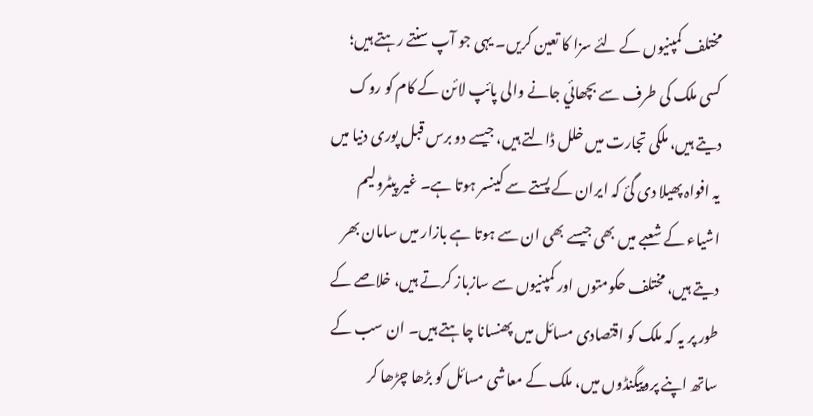مختلف کمپنیوں کے لئے سزا کا تعین کریں۔ یہی جو آپ سنتے رہتے ہيں؛ کسی ملک کی طرف سے بچھائي جانے والی پائپ لائن کے کام کو روک دیتے ہيں، ملکی تجارت میں خلل ڈالتے ہيں، جیسے دو برس قبل پوری دنیا میں یہ افواہ پھیلا دی گئ کہ ایران کے پستے سے کینسر ہوتا ہے۔ غیر پیٹرولیم اشیاء کے شعبے میں بھی جیسے بھی ان سے ہوتا ہے بازار میں سامان بھر دیتے ہيں، مختلف حکومتوں اور کمپنیوں سے سازباز کرتے ہيں، خلاصے کے طور پر یہ کہ ملک کو اقتصادی مسائل میں پھنسانا چاہتے ہيں۔ ان سب کے ساتھ اپنے پروپیگنڈوں میں، ملک کے معاشی مسائل کو بڑھا چڑھا کر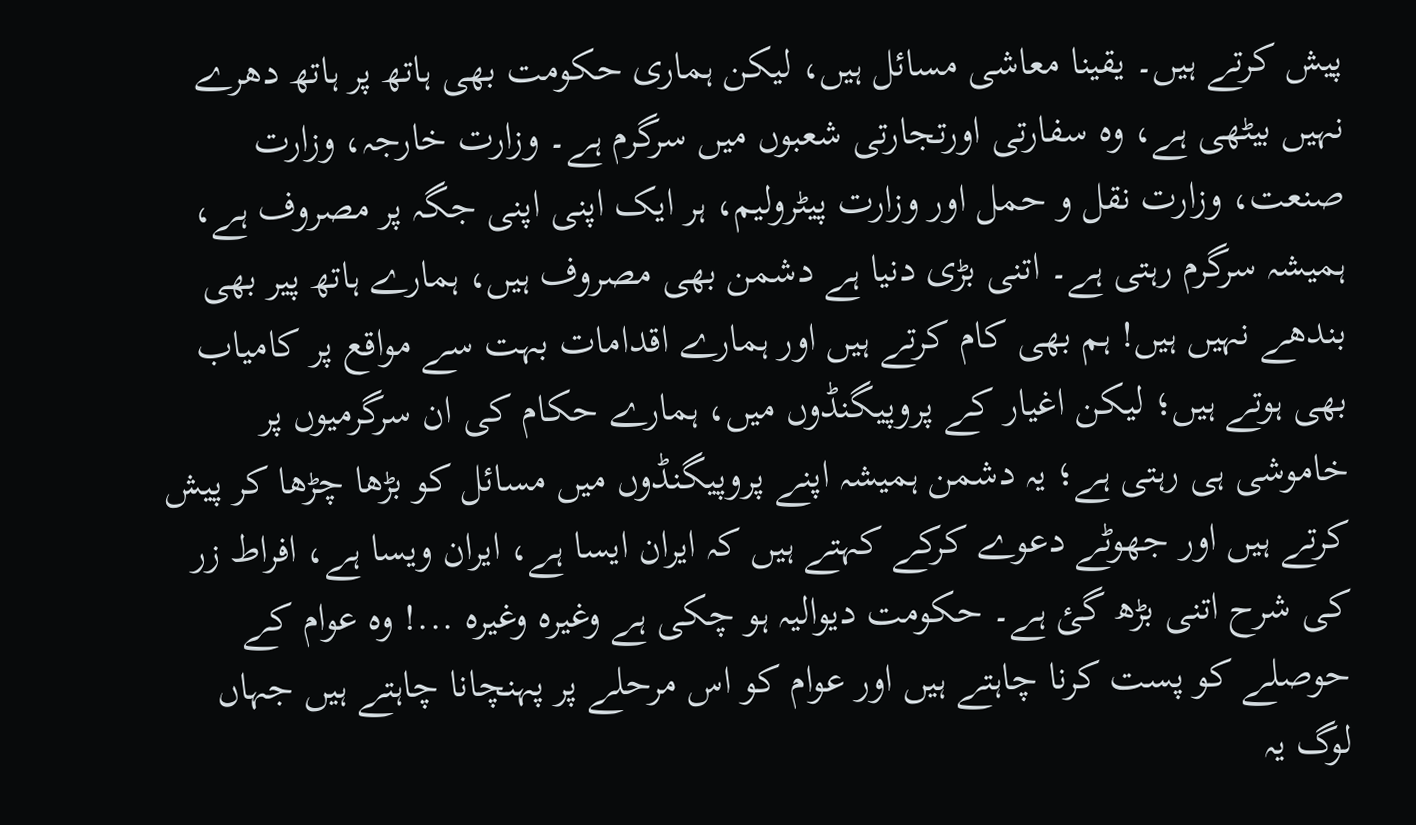پیش کرتے ہیں۔ یقینا معاشی مسائل ہیں، لیکن ہماری حکومت بھی ہاتھ پر ہاتھ دھرے نہيں بیٹھی ہے، وہ سفارتی اورتجارتی شعبوں میں سرگرم ہے۔ وزارت خارجہ، وزارت صنعت، وزارت نقل و حمل اور وزارت پیٹرولیم، ہر ایک اپنی اپنی جگہ پر مصروف ہے، ہمیشہ سرگرم رہتی ہے۔ اتنی بڑی دنیا ہے دشمن بھی مصروف ہيں، ہمارے ہاتھ پیر بھی بندھے نہیں ہیں! ہم بھی کام کرتے ہیں اور ہمارے اقدامات بہت سے مواقع پر کامیاب بھی ہوتے ہيں؛ لیکن اغیار کے پروپیگنڈوں میں، ہمارے حکام کی ان سرگرمیوں پر خاموشی ہی رہتی ہے؛ یہ دشمن ہمیشہ اپنے پروپیگنڈوں میں مسائل کو بڑھا چڑھا کر پیش کرتے ہيں اور جھوٹے دعوے کرکے کہتے ہیں کہ ایران ایسا ہے، ایران ویسا ہے، افراط زر کی شرح اتنی بڑھ گئ ہے۔ حکومت دیوالیہ ہو چکی ہے وغیرہ وغیرہ ...! وہ عوام کے حوصلے کو پست کرنا چاہتے ہیں اور عوام کو اس مرحلے پر پہنچانا چاہتے ہيں جہاں لوگ یہ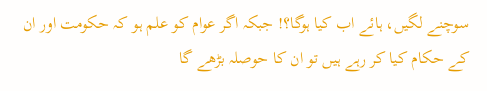سوچنے لگیں، ہائے اب کیا ہوگا؟! جبکہ اگر عوام کو علم ہو کہ حکومت اور ان کے حکام کیا کر رہے ہيں تو ان کا حوصلہ بڑھے گا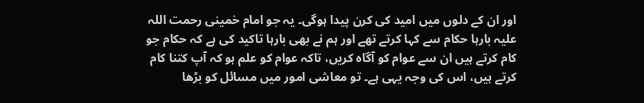اور ان کے دلوں میں امید کی کرن پیدا ہوگی۔ یہ جو امام خمینی رحمت اللہ علیہ بارہا حکام سے کہا کرتے تھے اور ہم نے بھی بارہا تاکید کی ہے کہ حکام جو کام کرتے ہيں ان سے عوام کو آگاہ کریں، تاکہ عوام کو علم ہو کہ آپ کتنا کام کرتے ہيں، اس کی وجہ یہی ہے۔ تو معاشی امور میں مسائل کو بڑھا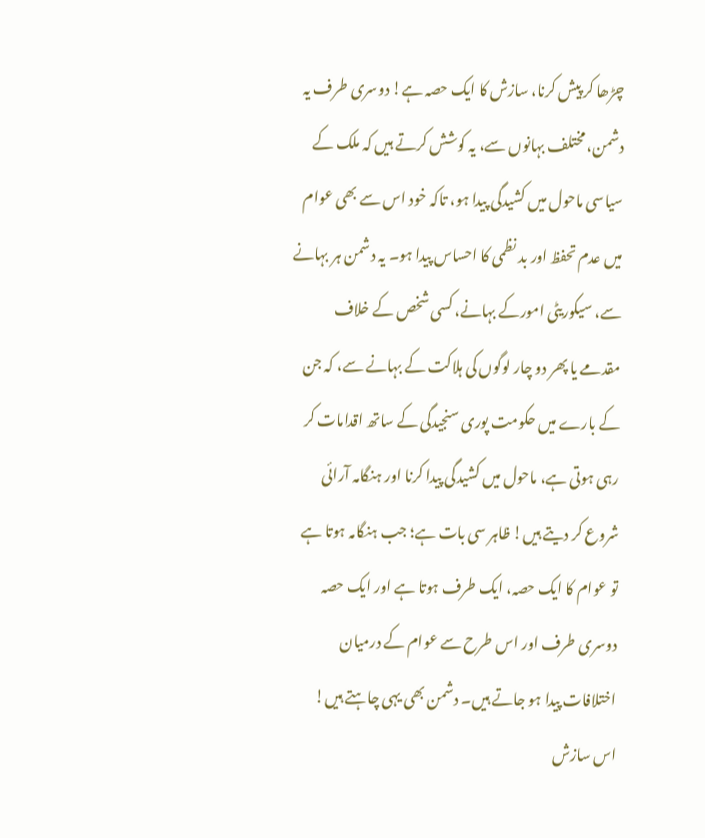چڑھا کر پیش کرنا، سازش کا ایک حصہ ہے! دوسری طرف یہ دشمن، مختلف بہانوں سے، یہ کوشش کرتے ہيں کہ ملک کے سیاسی ماحول میں کشیدگی پیدا ہو، تاکہ خود اس سے بھی عوام میں عدم تحفظ اور بد نظمی کا احساس پیدا ہو۔ یہ دشمن ہر بہانے سے، سیکوریٹی امورکے بہانے، کسی شخص کے خلاف مقدمے یا پھر دو چار لوگوں کی ہلاکت کے بہانے سے، کہ جن کے بارے میں حکومت پوری سنجیدگی کے ساتھ اقدامات کر رہی ہوتی ہے، ماحول میں کشیدگی پیدا کرنا اور ہنگامہ آرائی شروع کر دیتے ہيں! ظاہر سی بات ہے؛ جب ہنگامہ ہوتا ہے تو عوام کا ایک حصہ، ایک طرف ہوتا ہے اور ایک حصہ دوسری طرف اور اس طرح سے عوام کے درمیان اختلافات پیدا ہو جاتے ہیں۔ دشمن بھی یہی چاہتے ہيں!
اس سازش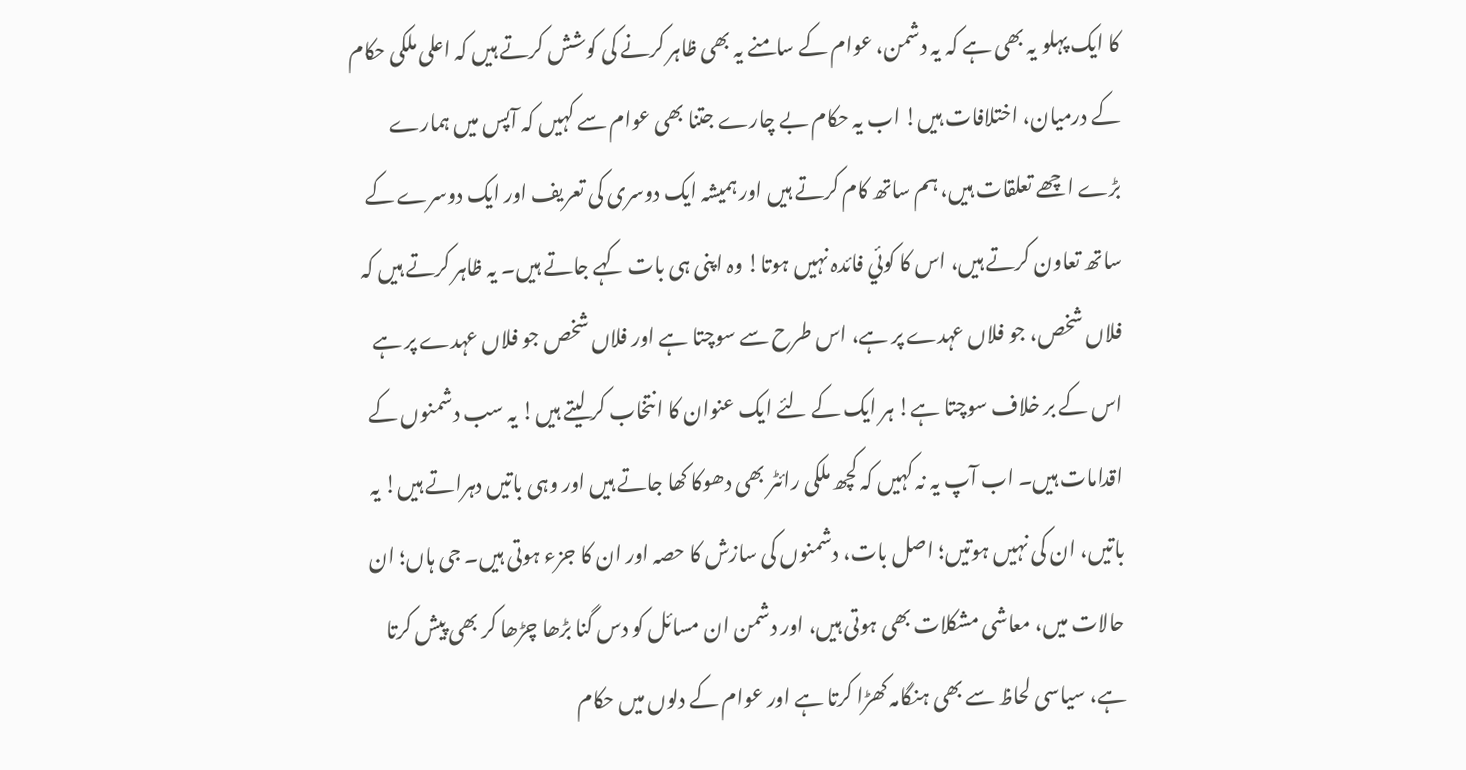کا ایک پہلو یہ بھی ہے کہ یہ دشمن، عوام کے سامنے یہ بھی ظاہر کرنے کی کوشش کرتے ہيں کہ اعلی ملکی حکام کے درمیان، اختلافات ہيں! اب یہ حکام بے چارے جتنا بھی عوام سے کہیں کہ آپس میں ہمارے بڑے اچھے تعلقات ہیں، ہم ساتھ کام کرتے ہیں اور ہمیشہ ایک دوسری کی تعریف اور ایک دوسرے کے ساتھ تعاون کرتے ہيں، اس کا کوئي فائدہ نہیں ہوتا! وہ اپنی ہی بات کہے جاتے ہیں۔ یہ ظاہر کرتے ہيں کہ فلاں شخص، جو فلاں عہدے پر ہے، اس طرح سے سوچتا ہے اور فلاں شخص جو فلاں عہدے پر ہے اس کے بر خلاف سوچتا ہے! ہر ایک کے لئے ایک عنوان کا انتخاب کر لیتے ہیں! یہ سب دشمنوں کے اقدامات ہیں۔ اب آپ یہ نہ کہیں کہ کچھ ملکی رائٹر بھی دھوکا کھا جاتے ہیں اور وہی باتیں دہراتے ہيں! یہ باتيں، ان کی نہيں ہوتیں؛ اصل بات، دشمنوں کی سازش کا حصہ اور ان کا جزء ہوتی ہیں۔ جی ہاں؛ ان حالات میں، معاشی مشکلات بھی ہوتی ہيں، اور دشمن ان مسائل کو دس گنا بڑھا چڑھا کر بھی پیش کرتا ہے، سیاسی لحاظ سے بھی ہنگامہ کھڑا کرتا ہے اور عوام کے دلوں میں حکام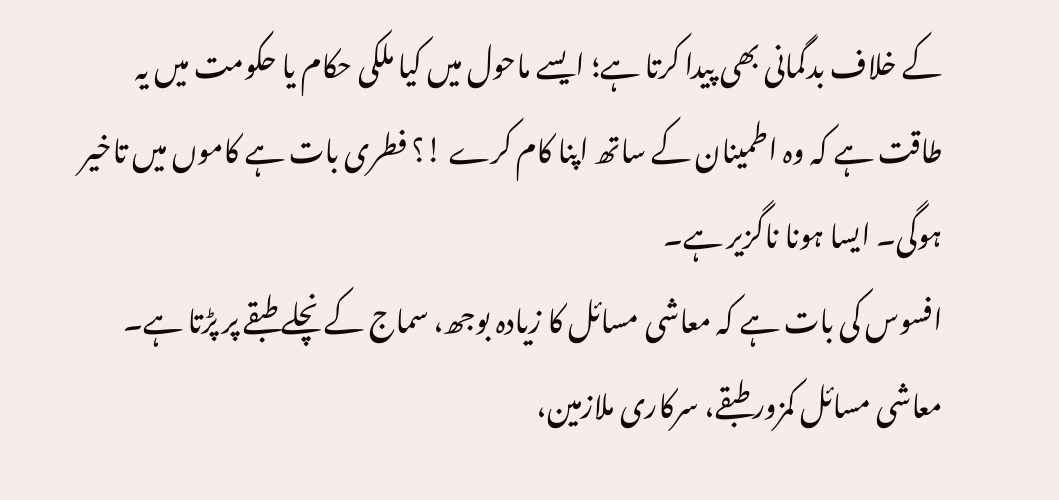کے خلاف بدگمانی بھی پیدا کرتا ہے؛ ایسے ماحول میں کیا ملکی حکام یا حکومت میں یہ طاقت ہے کہ وہ اطمینان کے ساتھ اپنا کام کرے !؟ فطری بات ہے کاموں میں تاخیر ہوگی۔ ایسا ہونا ناگزیر ہے۔
افسوس کی بات ہے کہ معاشی مسائل کا زیادہ بوجھ، سماج کے نچلے طبقے پر پڑتا ہے۔ معاشی مسائل کمزور طبقے، سرکاری ملازمین،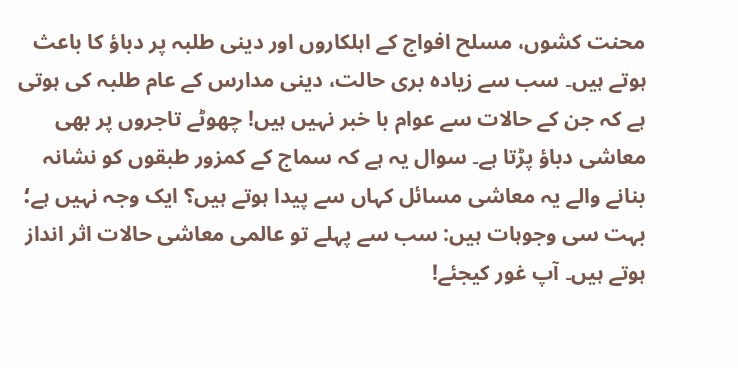محنت کشوں، مسلح افواج کے اہلکاروں اور دینی طلبہ پر دباؤ کا باعث ہوتے ہيں۔ سب سے زيادہ بری حالت، دینی مدارس کے عام طلبہ کی ہوتی ہے کہ جن کے حالات سے عوام با خبر نہیں ہیں! چھوٹے تاجروں پر بھی معاشی دباؤ پڑتا ہے۔ سوال یہ ہے کہ سماج کے کمزور طبقوں کو نشانہ بنانے والے یہ معاشی مسائل کہاں سے پیدا ہوتے ہيں؟ ایک وجہ نہيں ہے؛ بہت سی وجوہات ہیں: سب سے پہلے تو عالمی معاشی حالات اثر انداز ہوتے ہيں۔ آپ غور کیجئے!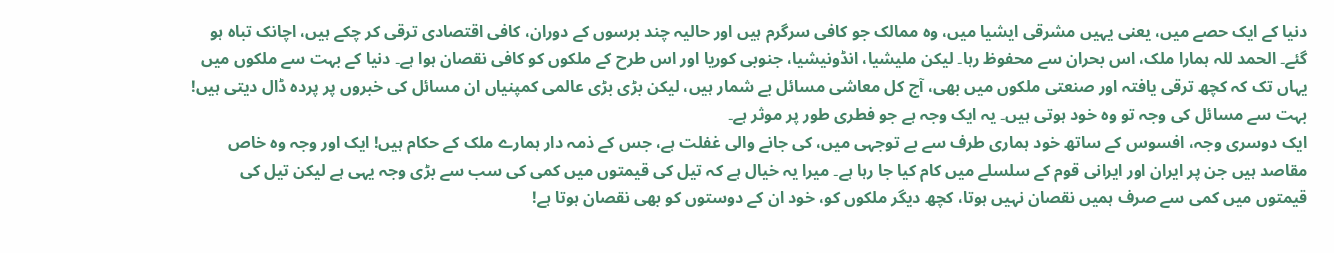دنیا کے ایک حصے میں، یعنی یہیں مشرقی ایشیا میں، وہ ممالک جو کافی سرگرم ہیں اور حالیہ چند برسوں کے دوران، کافی اقتصادی ترقی کر چکے ہیں، اچانک تباہ ہو گئے۔ الحمد للہ ہمارا ملک، اس بحران سے محفوظ رہا۔ لیکن ملیشیا، انڈونیشیا، جنوبی کوریا اور اس طرح کے ملکوں کو کافی نقصان ہوا ہے۔ دنیا کے بہت سے ملکوں میں یہاں تک کہ کچھ ترقی یافتہ اور صنعتی ملکوں میں بھی، آج کل معاشی مسائل بے شمار ہيں، لیکن بڑی بڑی عالمی کمپنیاں ان مسائل کی خبروں پر پردہ ڈال دیتی ہيں! بہت سے مسائل کی وجہ تو وہ خود ہوتی ہيں۔ یہ ایک وجہ ہے جو فطری طور پر موثر ہے۔
ایک دوسری وجہ، افسوس کے ساتھ خود ہماری طرف سے بے توجہی میں، کی جانے والی غفلت ہے، جس کے ذمہ دار ہمارے ملک کے حکام ہیں! ایک اور وجہ وہ خاص مقاصد ہیں جن پر ایران اور ایرانی قوم کے سلسلے میں کام کیا جا رہا ہے۔ میرا یہ خیال ہے کہ تیل کی قیمتوں میں کمی کی سب سے بڑی وجہ یہی ہے لیکن تیل کی قیمتوں میں کمی سے صرف ہمیں نقصان نہیں ہوتا، کچھ دیگر ملکوں کو، خود ان کے دوستوں کو بھی نقصان ہوتا ہے!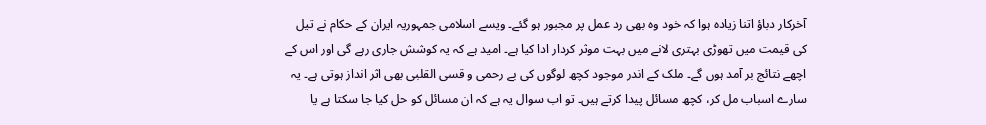آخرکار دباؤ اتنا زيادہ ہوا کہ خود وہ بھی رد عمل پر مجبور ہو گئے۔ ویسے اسلامی جمہوریہ ایران کے حکام نے تیل کی قیمت میں تھوڑی بہتری لانے میں بہت موثر کردار ادا کیا ہے۔ امید ہے کہ یہ کوشش جاری رہے گی اور اس کے اچھے نتائج بر آمد ہوں گے۔ ملک کے اندر موجود کچھ لوگوں کی بے رحمی و قسی القلبی بھی اثر انداز ہوتی ہے۔ یہ سارے اسباب مل کر، کچھ مسائل پیدا کرتے ہيں۔ تو اب سوال یہ ہے کہ ان مسائل کو حل کیا جا سکتا ہے یا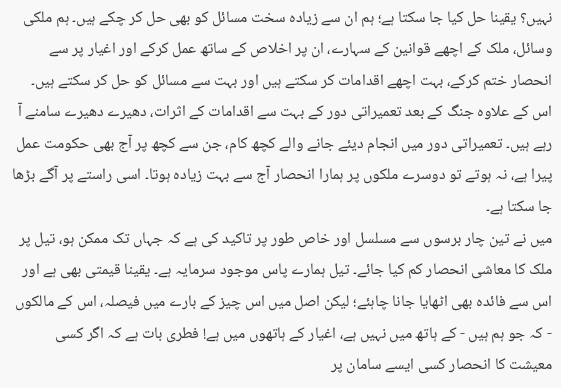نہيں؟ یقینا حل کیا جا سکتا ہے؛ ہم ان سے زیادہ سخت مسائل کو بھی حل کر چکے ہيں۔ ہم ملکی وسائل، ملک کے اچھے قوانین کے سہارے، ان پر اخلاص کے ساتھ عمل کرکے اور اغیار پر سے انحصار ختم کرکے، بہت اچھے اقدامات کر سکتے ہيں اور بہت سے مسائل کو حل کر سکتے ہیں۔ اس کے علاوہ جنگ کے بعد تعمیراتی دور کے بہت سے اقدامات کے اثرات، دھیرے دھیرے سامنے آ رہے ہيں۔ تعمیراتی دور میں انجام دیئے جانے والے کچھ کام، جن سے کچھ پر آج بھی حکومت عمل پیرا ہے، نہ ہوتے تو دوسرے ملکوں پر ہمارا انحصار آج سے بہت زیادہ ہوتا۔ اسی راستے پر آگے بڑھا جا سکتا ہے۔
میں نے تین چار برسوں سے مسلسل اور خاص طور پر تاکید کی ہے کہ جہاں تک ممکن ہو، تیل پر ملک کا معاشی انحصار کم کیا جائے۔ تیل ہمارے پاس موجود سرمایہ ہے۔ یقینا قیمتی بھی ہے اور اس سے فائدہ بھی اٹھایا جانا چاہئے؛ لیکن اصل میں اس چیز کے بارے میں فیصلہ، اس کے مالکوں - کہ جو ہم ہیں - کے ہاتھ میں نہیں ہے، اغیار کے ہاتھوں میں ہے! فطری بات ہے کہ اگر کسی معیشت کا انحصار کسی ایسے سامان پر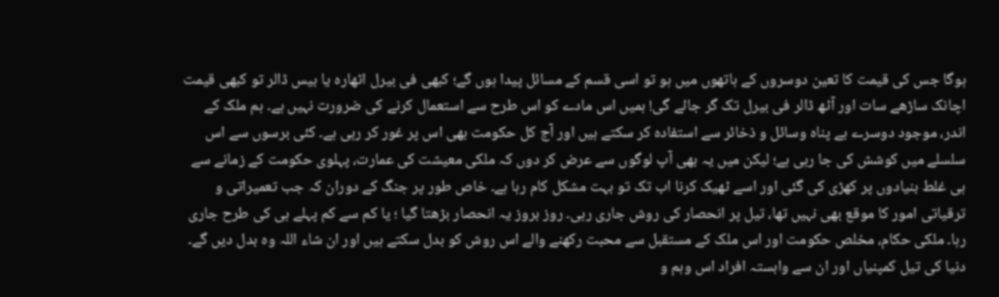ہوگا جس کی قیمت کا تعین دوسروں کے ہاتھوں میں ہو تو اسی قسم کے مسائل پیدا ہوں گے؛ کبھی فی بیرل اٹھارہ یا بیس ڈالر تو کبھی قیمت اچانک ساڑھے سات اور آٹھ ڈالر فی بیرل تک گر جائے گی! ہمیں اس مادے کو اس طرح سے استعمال کرنے کی ضرورت نہيں ہے۔ ہم ملک کے اندر، موجود دوسرے بے پناہ وسائل و ذخائر سے استفادہ کر سکتے ہيں اور آج کل حکومت بھی اس پر غور کر رہی ہے۔ کئی برسوں سے اس سلسلے میں کوشش کی جا رہی ہے؛ لیکن میں یہ بھی آپ لوگوں سے عرض کر دوں کہ ملکی معیشت کی عمارت، پہلوی حکومت کے زمانے سے ہی غلط بنیادوں پر کھڑی کی گئی اور اسے ٹھیک کرنا اب تک تو بہت مشکل کام رہا ہے۔ خاص طور پر جنگ کے دوران کہ جب تعمیراتی و ترقیاتی امور کا موقع بھی نہيں تھا، تیل پر انحصار کی روش جاری رہی۔ روز بروز یہ انحصار بڑھتا گیا ؛ یا کم سے کم پہلے ہی کی طرح جاری رہا۔ ملکی حکام، مخلص حکومت اور اس ملک کے مستقبل سے محبت رکھنے والے اس روش کو بدل سکتے ہيں اور ان شاء اللہ وہ بدل دیں گے۔ دنیا کی تیل کمپنیاں اور ان سے وابستہ افراد اس وہم و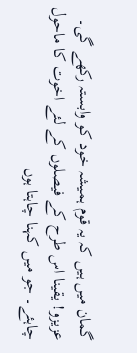گمان میں ہیں کہ یہ قوم ہمیشہ خود کو وابستہ رکھے گی۔ عزیزو! یقینا اس طرح کے فیصلوں کے لئے اخوت کا ماحول چاہئے۔ جو میں کہنا چاہتا ہوں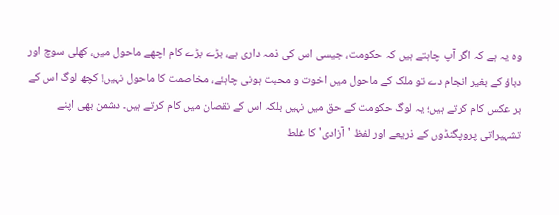وہ یہ ہے کہ اگر آپ چاہتے ہیں کہ حکومت، جیسی اس کی ذمہ داری ہے، بڑے بڑے کام اچھے ماحول میں، کھلی سوچ اور دباؤ کے بغیر انجام دے تو ملک کے ماحول میں اخوت و محبت ہونی چاہئے، مخاصمت کا ماحول نہیں! کچھ لوگ اس کے بر عکس کام کرتے ہیں؛ یہ لوگ حکومت کے حق میں نہيں بلکہ اس کے نقصان میں کام کرتے ہيں۔ دشمن بھی اپنے تشہیراتی پروپگنڈوں کے ذریعے اور لفظ 'آزادی' کا غلط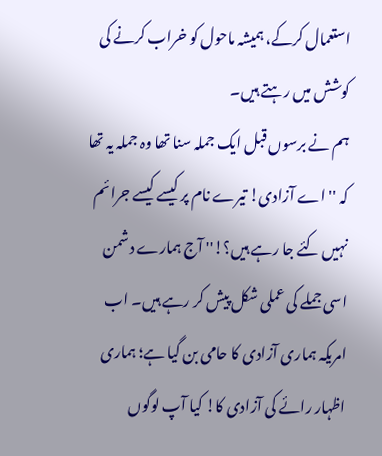استعمال کرکے، ہمیشہ ماحول کو خراب کرنے کی کوشش میں رہتے ہیں۔
ہم نے برسوں قبل ایک جملہ سنا تھا وہ جملہ یہ تھا کہ ''اے آزادی! تیرے نام پر کیسے کیسے جرائم نہیں کئے جا رہے ہیں؟!'' آج ہمارے دشمن اسی جملے کی عملی شکل پیش کر رہے ہیں۔ اب امریکہ ہماری آزادی کا حامی بن گیا ہے؛ ہماری اظہار رائے کی آزادی کا! کیا آپ لوگوں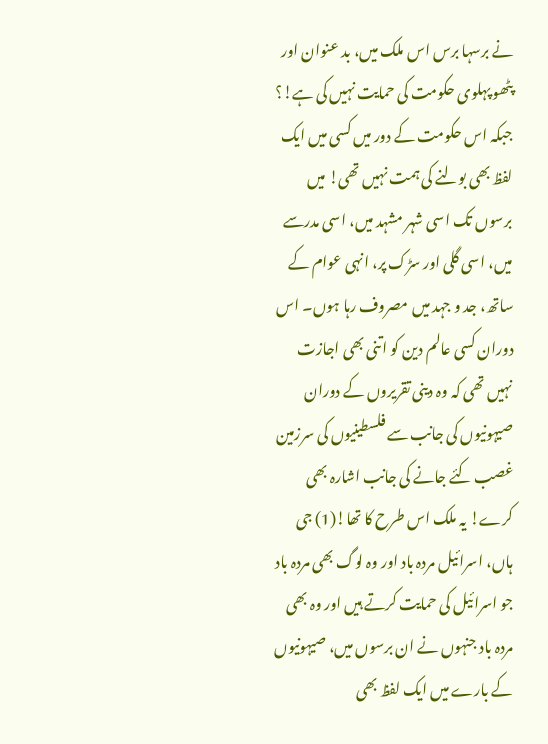نے برسہا برس اس ملک میں، بد عنوان اور پٹھو پہلوی حکومت کی حمایت نہيں کی ہے!؟ جبکہ اس حکومت کے دور میں کسی میں ایک لفظ بھی بولنے کی ہمت نہيں تھی! میں برسوں تک اسی شہر مشہد میں، اسی مدرسے میں، اسی گلی اور سڑک پر، انہی عوام کے ساتھ، جد و جہد میں مصروف رہا ہوں۔ اس دوران کسی عالم دین کو اتنی بھی اجازت نہیں تھی کہ وہ دینی تقریروں کے دوران صیہونیوں کی جانب سے فلسطینیوں کی سرزمین غصب کئے جانے کی جانب اشارہ بھی کرے! یہ ملک اس طرح کا تھا!(1) جی ہاں، اسرائيل مردہ باد اور وہ لوگ بھی مردہ باد جو اسرائيل کی حمایت کرتے ہيں اور وہ بھی مردہ باد جنہوں نے ان برسوں میں، صیہونیوں کے بارے میں ایک لفظ بھی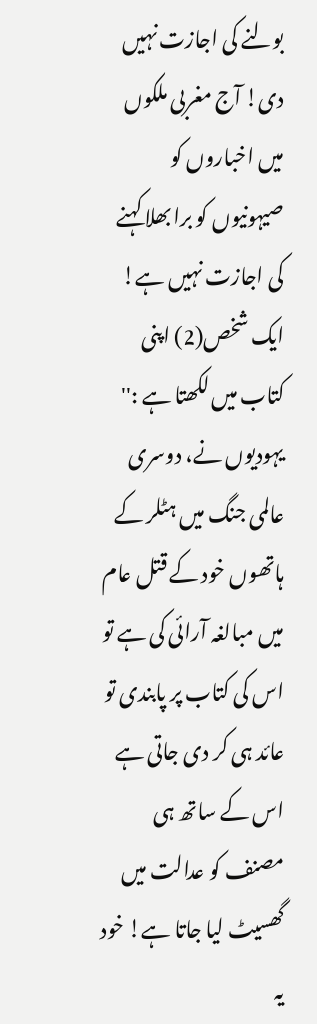بولنے کی اجازت نہیں دی! آج مغربی ملکوں میں اخباروں کو صیہونیوں کو برا بھلا کہنے کی اجازت نہيں ہے! ایک شخص(2) اپنی کتاب میں لکھتا ہے :'' یہودیوں نے، دوسری عالمی جنگ میں ہٹلر کے ہاتھوں خود کے قتل عام میں مبالغہ آرائی کی ہے تو اس کی کتاب پر پابندی تو عائد ہی کر دی جاتی ہے اس کے ساتھ ہی مصنف کو عدالت میں گھسیٹ لیا جاتا ہے! خود یہ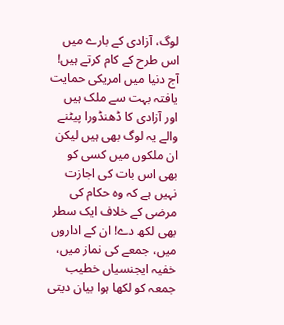لوگ، آزادی کے بارے میں اس طرح کے کام کرتے ہیں! آج دنیا میں امریکی حمایت یافتہ بہت سے ملک ہيں اور آزادی کا ڈھنڈورا پیٹنے والے یہ لوگ بھی ہیں لیکن ان ملکوں میں کسی کو بھی اس بات کی اجازت نہيں ہے کہ وہ حکام کی مرضی کے خلاف ایک سطر بھی لکھ دے! ان کے اداروں میں، جمعے کی نماز میں، خفیہ ایجنسیاں خطیب جمعہ کو لکھا ہوا بیان دیتی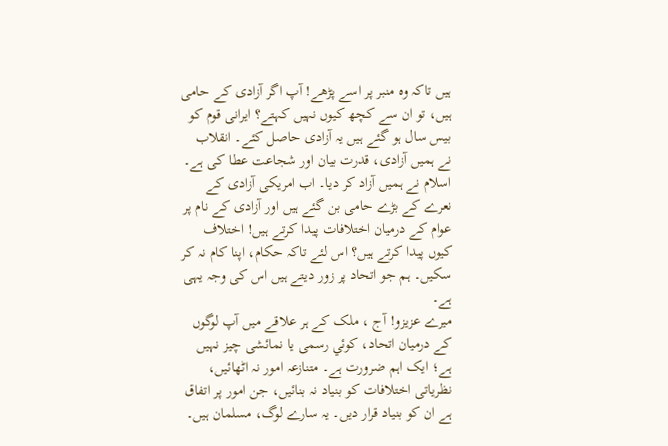ہیں تاکہ وہ منبر پر اسے پڑھے! آپ اگر آزادی کے حامی ہيں، تو ان سے کچھ کیوں نہیں کہتے؟ ایرانی قوم کو بیس سال ہو گئے ہیں یہ آزادی حاصل کئے۔ انقلاب نے ہمیں آزادی، قدرت بیان اور شجاعت عطا کی ہے۔ اسلام نے ہمیں آزاد کر دیا۔ اب امریکی آزادی کے نعرے کے بڑے حامی بن گئے ہیں اور آزادی کے نام پر عوام کے درمیان اختلافات پیدا کرتے ہیں! اختلاف کیوں پیدا کرتے ہيں؟ اس لئے تاکہ حکام، اپنا کام نہ کر سکیں۔ ہم جو اتحاد پر زور دیتے ہیں اس کی وجہ یہی ہے۔
میرے عزیزو! آج ، ملک کے ہر علاقے میں آپ لوگوں کے درمیان اتحاد، کوئي رسمی یا نمائشی چیز نہيں ہے؛ ایک اہم ضرورت ہے۔ متنازعہ امور نہ اٹھائيں، نظریاتی اختلافات کو بنیاد نہ بنائیں، جن امور پر اتفاق ہے ان کو بنیاد قرار دیں۔ یہ سارے لوگ، مسلمان ہیں۔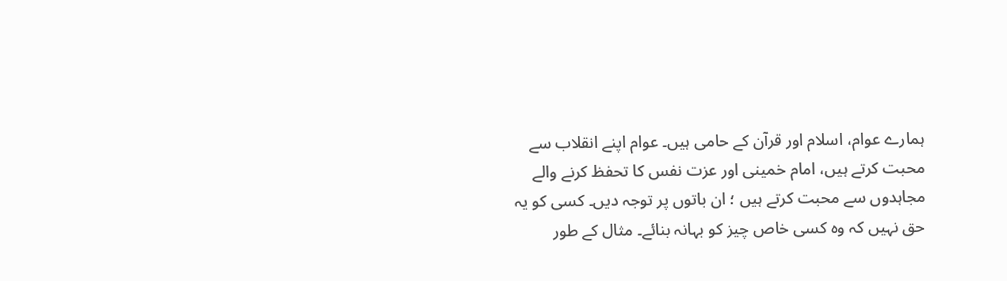ہمارے عوام، اسلام اور قرآن کے حامی ہیں۔ عوام اپنے انقلاب سے محبت کرتے ہيں، امام خمینی اور عزت نفس کا تحفظ کرنے والے مجاہدوں سے محبت کرتے ہيں ؛ ان باتوں پر توجہ دیں۔ کسی کو یہ حق نہیں کہ وہ کسی خاص چیز کو بہانہ بنائے۔ مثال کے طور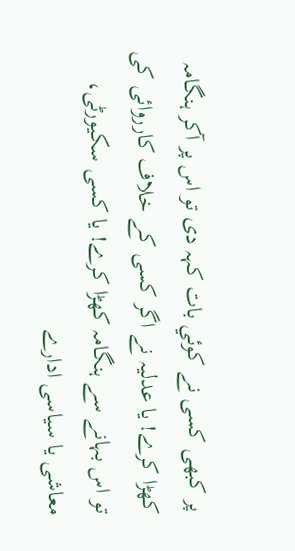پر کبھی کسی نے کوئي بات کہہ دی تو اس پر آکر ہنگامہ کھڑا کرے! یا عدلیہ نے اگر کسی کے خلاف کارروائی کی تو اس بہانے سے ہنگامہ کھڑا کرے! یا کسی سکیورٹی، معاشی یا سیاسی ادارے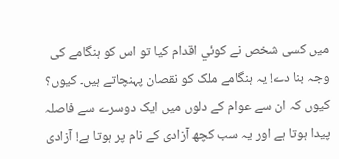میں کسی شخص نے کوئي اقدام کیا تو اس کو ہنگامے کی وجہ بنا دے! یہ ہنگامے ملک کو نقصان پہنچاتے ہيں۔ کیوں؟ کیوں کہ ان سے عوام کے دلوں میں ایک دوسرے سے فاصلہ پیدا ہوتا ہے اور یہ سب کچھ آزادی کے نام پر ہوتا ہے! آزادی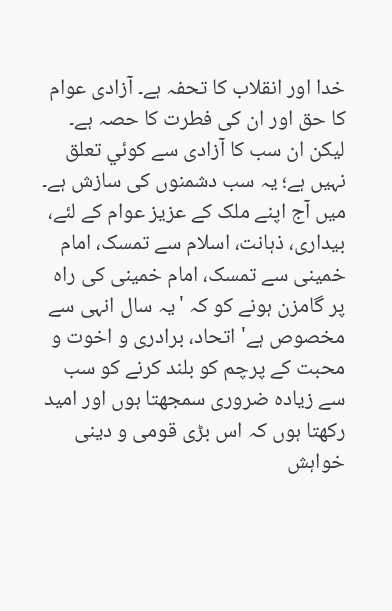خدا اور انقلاب کا تحفہ ہے۔ آزادی عوام کا حق اور ان کی فطرت کا حصہ ہے۔ لیکن ان سب کا آزادی سے کوئي تعلق نہيں ہے؛ یہ سب دشمنوں کی سازش ہے۔ ميں آج اپنے ملک کے عزیز عوام کے لئے، بیداری، ذہانت، اسلام سے تمسک، امام خمینی سے تمسک، امام خمینی کی راہ پر گامزن ہونے کو کہ 'یہ سال انہی سے مخصوص ہے' اتحاد، برادری و اخوت و محبت کے پرچم کو بلند کرنے کو سب سے زیادہ ضروری سمجھتا ہوں اور امید رکھتا ہوں کہ اس بڑی قومی و دینی خواہش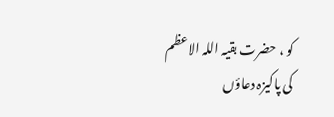کو ، حضرت بقیہ اللہ الاعظم کی پاکیزہ دعاؤں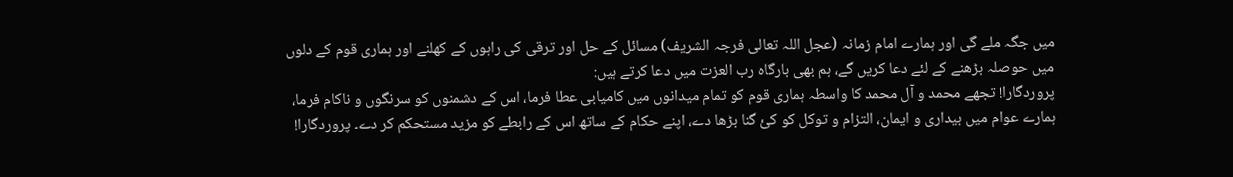میں جگہ ملے گی اور ہمارے امام زمانہ (عجل اللہ تعالی فرجہ الشریف) مسائل کے حل اور ترقی کی راہوں کے کھلنے اور ہماری قوم کے دلوں میں حوصلہ بڑھنے کے لئے دعا کریں گے، ہم بھی بارگاہ رب العزت میں دعا کرتے ہيں:
پروردگارا! تجھے محمد و آل محمد کا واسطہ ہماری قوم کو تمام میدانوں میں کامیابی عطا فرما، اس کے دشمنوں کو سرنگوں و ناکام فرما، ہمارے عوام میں بیداری و ایمان، التزام و توکل کو کئ گنا بڑھا دے، اپنے حکام کے ساتھ اس کے رابطے کو مزيد مستحکم کر دے۔ پروردگارا!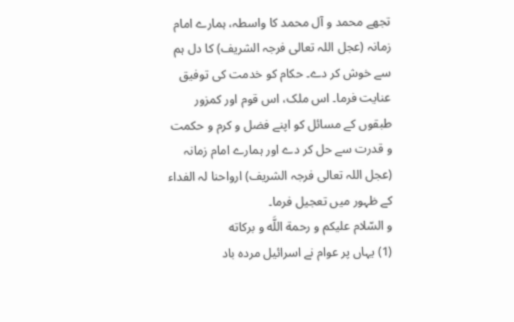تجھے محمد و آل محمد کا واسطہ، ہمارے امام زمانہ (عجل اللہ تعالی فرجہ الشریف) کا دل ہم سے خوش کر دے۔ حکام کو خدمت کی توفیق عنایت فرما۔ اس ملک، اس قوم اور کمزور طبقوں کے مسائل کو اپنے فضل و کرم و حکمت و قدرت سے حل کر دے اور ہمارے امام زمانہ (عجل اللہ تعالی فرجہ الشریف) ارواحنا لہ الفداء کے ظہور میں تعجیل فرما۔
و السّلام علیکم و رحمة اللَّه و برکاته
(1) یہاں پر عوام نے اسرائيل مردہ باد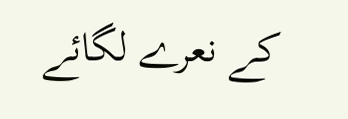کے نعرے لگائے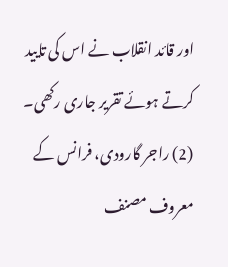اور قائد انقلاب نے اس کی تایید کرتے ہوئے تقریر جاری رکھی۔
(2) راجر گارودی، فرانس کے معروف مصنف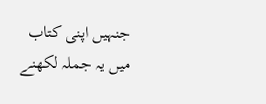جنہیں اپنی کتاب میں یہ جملہ لکھنے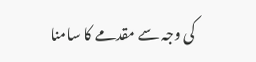کی وجہ سے مقدمے کا سامنا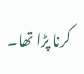کرنا پڑا تھا۔